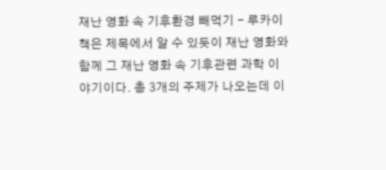재난 영화 속 기후환경 빼먹기 - 루카이 책은 제목에서 알 수 있듯이 재난 영화와 함께 그 재난 영화 속 기후관련 과학 이야기이다. 총 3개의 주제가 나오는데 이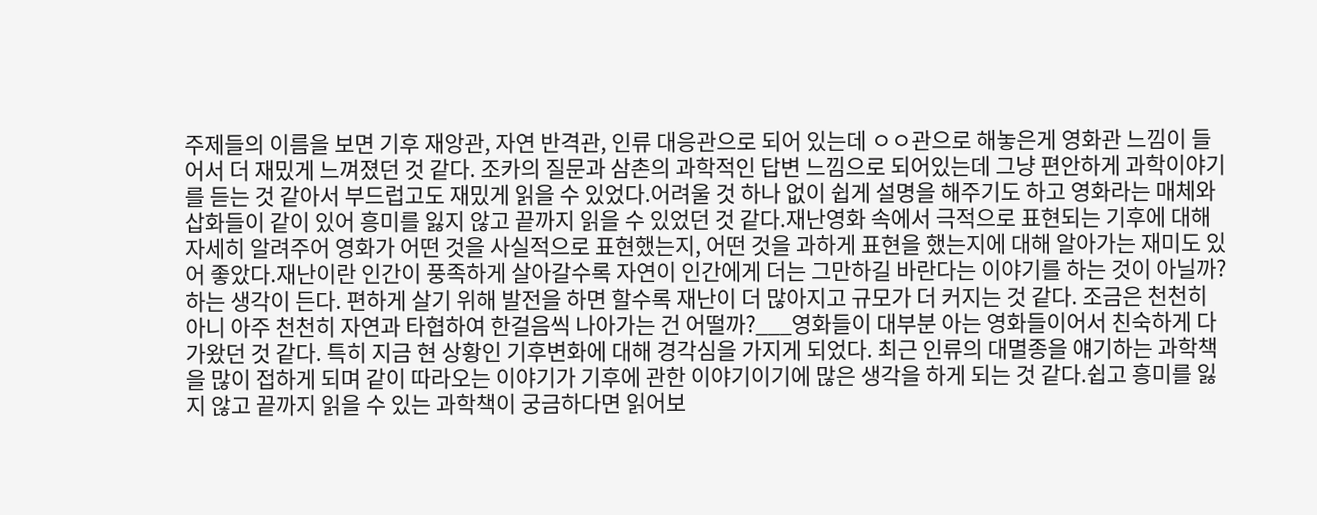주제들의 이름을 보면 기후 재앙관, 자연 반격관, 인류 대응관으로 되어 있는데 ㅇㅇ관으로 해놓은게 영화관 느낌이 들어서 더 재밌게 느껴졌던 것 같다. 조카의 질문과 삼촌의 과학적인 답변 느낌으로 되어있는데 그냥 편안하게 과학이야기를 듣는 것 같아서 부드럽고도 재밌게 읽을 수 있었다.어려울 것 하나 없이 쉽게 설명을 해주기도 하고 영화라는 매체와 삽화들이 같이 있어 흥미를 잃지 않고 끝까지 읽을 수 있었던 것 같다.재난영화 속에서 극적으로 표현되는 기후에 대해 자세히 알려주어 영화가 어떤 것을 사실적으로 표현했는지, 어떤 것을 과하게 표현을 했는지에 대해 알아가는 재미도 있어 좋았다.재난이란 인간이 풍족하게 살아갈수록 자연이 인간에게 더는 그만하길 바란다는 이야기를 하는 것이 아닐까?하는 생각이 든다. 편하게 살기 위해 발전을 하면 할수록 재난이 더 많아지고 규모가 더 커지는 것 같다. 조금은 천천히 아니 아주 천천히 자연과 타협하여 한걸음씩 나아가는 건 어떨까?___영화들이 대부분 아는 영화들이어서 친숙하게 다가왔던 것 같다. 특히 지금 현 상황인 기후변화에 대해 경각심을 가지게 되었다. 최근 인류의 대멸종을 얘기하는 과학책을 많이 접하게 되며 같이 따라오는 이야기가 기후에 관한 이야기이기에 많은 생각을 하게 되는 것 같다.쉽고 흥미를 잃지 않고 끝까지 읽을 수 있는 과학책이 궁금하다면 읽어보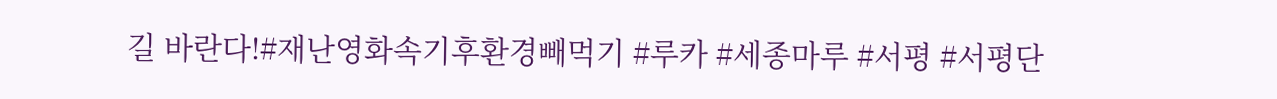길 바란다!#재난영화속기후환경빼먹기 #루카 #세종마루 #서평 #서평단